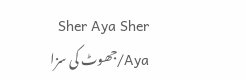Sher Aya Sher Aya/جھوٹ کی سزا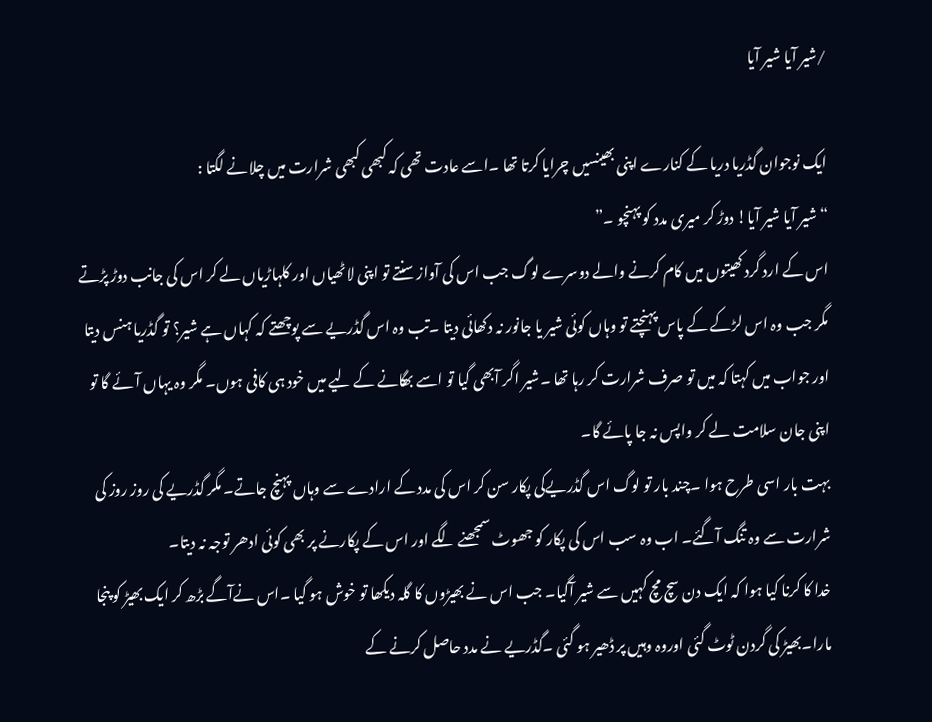/شیر آیا شیر آیا

ایک نوجوان گڈریا دریا کے کنارے اپنی بھینسیں چرایا کرتا تھا ۔اسے عادت تھی کہ کبھی کبھی شرارت میں چلانے لگتا :
“شیر آیا شیر آیا! دوڑ کر میری مدد کو پہنچو ۔”
اس کے ارد گرد کھیتوں میں کام کرنے والے دوسرے لوگ جب اس کی آواز سنتے تو اپنی لاٹھیاں اور کلہاڑیاں لے کر اس کی جانب دوڑ پڑتے مگر جب وہ اس لڑکے کے پاس پہنچتے تو وہاں کوئی شیر یا جانور نہ دکھائی دیتا ۔تب وہ اس گڈریے سے پوچھتے کہ کہاں ہے شیر؟ تو گڈریا ہنس دیتا اور جواب میں کہتا کہ میں تو صرف شرارت کر رہا تھا ۔شیر اگر آبھی گیا تو اسے بھگانے کے لیے میں خود ہی کافی ہوں۔ مگر وہ یہاں آئے گا تو اپنی جان سلامت لے کر واپس نہ جا پائے گا۔
بہت بار اسی طرح ہوا ۔چند بار تو لوگ اس گڈریےکی پکار سن کر اس کی مدد کے ارادے سے وہاں پہنچ جاتے۔ مگر گڈریے کی روز روز کی شرارت سے وہ تنگ آگئے۔ اب وہ سب اس کی پکار کو جھوٹ سمجھنے لگے اور اس کے پکارنے پر بھی کوئی ادھر توجہ نہ دیتا۔
خدا کا کرنا کیا ہوا کہ ایک دن سچ مچ کہیں سے شیر آگیا۔ جب اس نے بھیڑوں کا گلہ دیکھا تو خوش ہو گیا ۔اس نےآگے بڑھ کر ایک بھیڑ کو پنجا مارا۔بھیڑ کی گردن ٹوٹ گئی اوروہ وہیں پر ڈھیر ہو گئی ۔گڈریے نے مدد حاصل کرنے کے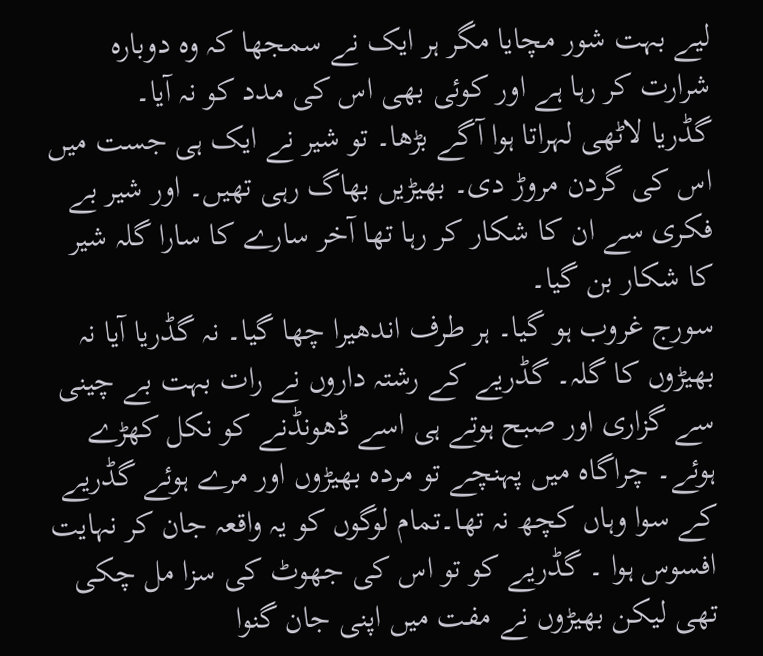لیے بہت شور مچایا مگر ہر ایک نے سمجھا کہ وہ دوبارہ شرارت کر رہا ہے اور کوئی بھی اس کی مدد کو نہ آیا۔
گڈریا لاٹھی لہراتا ہوا آگے بڑھا۔ تو شیر نے ایک ہی جست میں اس کی گردن مروڑ دی۔ بھیڑیں بھاگ رہی تھیں۔ اور شیر بے فکری سے ان کا شکار کر رہا تھا آخر سارے کا سارا گلہ شیر کا شکار بن گیا۔
سورج غروب ہو گیا۔ ہر طرف اندھیرا چھا گیا۔ نہ گڈریا آیا نہ بھیڑوں کا گلہ۔ گڈریے کے رشتہ داروں نے رات بہت بے چینی سے گزاری اور صبح ہوتے ہی اسے ڈھونڈنے کو نکل کھڑے ہوئے۔ چراگاہ میں پہنچے تو مردہ بھیڑوں اور مرے ہوئے گڈریے کے سوا وہاں کچھ نہ تھا۔تمام لوگوں کو یہ واقعہ جان کر نہایت افسوس ہوا ۔ گڈریے کو تو اس کی جھوٹ کی سزا مل چکی تھی لیکن بھیڑوں نے مفت میں اپنی جان گنوا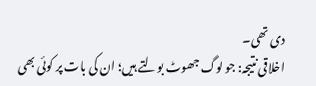دی تھی۔
اخلاقی نتیجہ: جو لوگ جھوٹ بولتے ہیں؛ ان کی بات پر کوئی بھی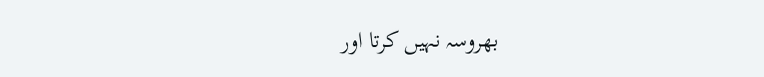بھروسہ نہیں کرتا اور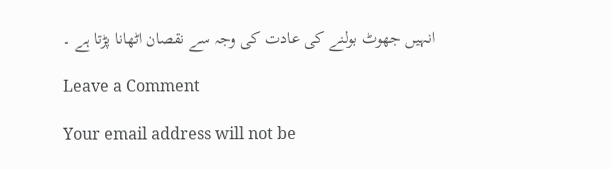انہیں جھوٹ بولنے کی عادت کی وجہ سے نقصان اٹھانا پڑتا ہے ۔

Leave a Comment

Your email address will not be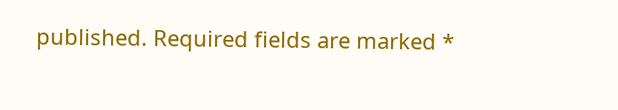published. Required fields are marked *